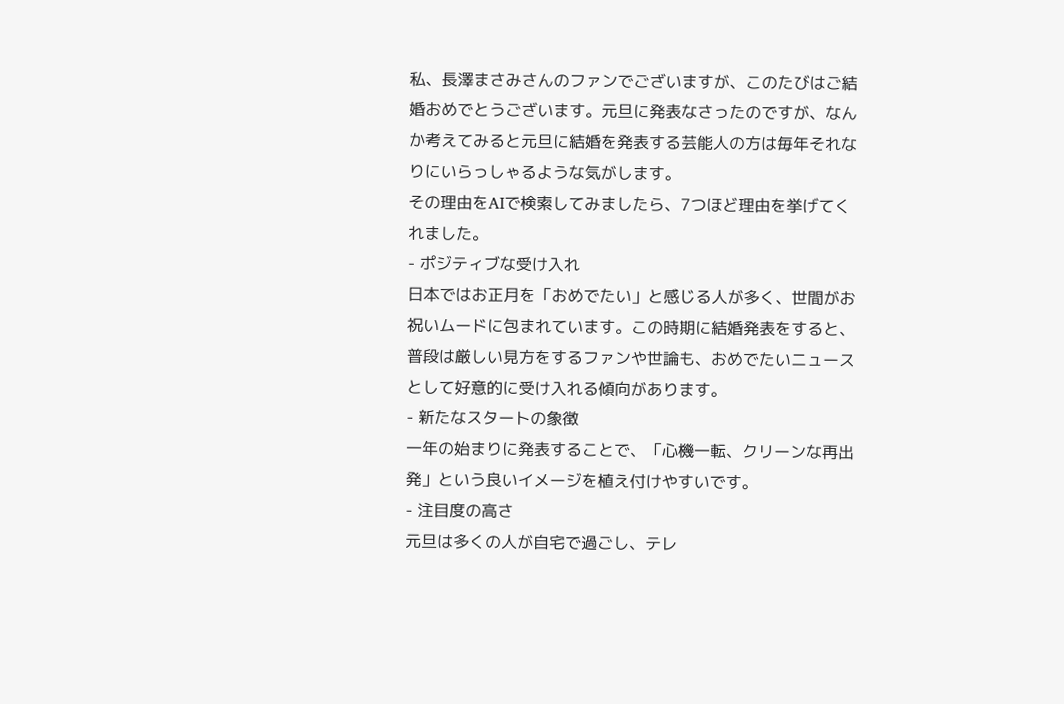私、長澤まさみさんのファンでございますが、このたびはご結婚おめでとうございます。元旦に発表なさったのですが、なんか考えてみると元旦に結婚を発表する芸能人の方は毎年それなりにいらっしゃるような気がします。
その理由をAIで検索してみましたら、7つほど理由を挙げてくれました。
- ポジティブな受け入れ
日本ではお正月を「おめでたい」と感じる人が多く、世間がお祝いムードに包まれています。この時期に結婚発表をすると、普段は厳しい見方をするファンや世論も、おめでたいニュースとして好意的に受け入れる傾向があります。
- 新たなスタートの象徴
一年の始まりに発表することで、「心機一転、クリーンな再出発」という良いイメージを植え付けやすいです。
- 注目度の高さ
元旦は多くの人が自宅で過ごし、テレ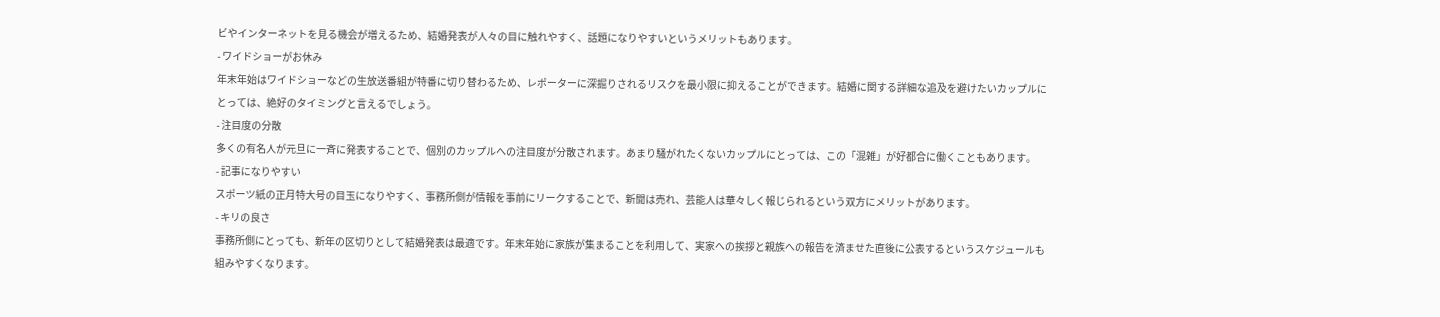ビやインターネットを見る機会が増えるため、結婚発表が人々の目に触れやすく、話題になりやすいというメリットもあります。
- ワイドショーがお休み
年末年始はワイドショーなどの生放送番組が特番に切り替わるため、レポーターに深掘りされるリスクを最小限に抑えることができます。結婚に関する詳細な追及を避けたいカップルにとっては、絶好のタイミングと言えるでしょう。
- 注目度の分散
多くの有名人が元旦に一斉に発表することで、個別のカップルへの注目度が分散されます。あまり騒がれたくないカップルにとっては、この「混雑」が好都合に働くこともあります。
- 記事になりやすい
スポーツ紙の正月特大号の目玉になりやすく、事務所側が情報を事前にリークすることで、新聞は売れ、芸能人は華々しく報じられるという双方にメリットがあります。
- キリの良さ
事務所側にとっても、新年の区切りとして結婚発表は最適です。年末年始に家族が集まることを利用して、実家への挨拶と親族への報告を済ませた直後に公表するというスケジュールも組みやすくなります。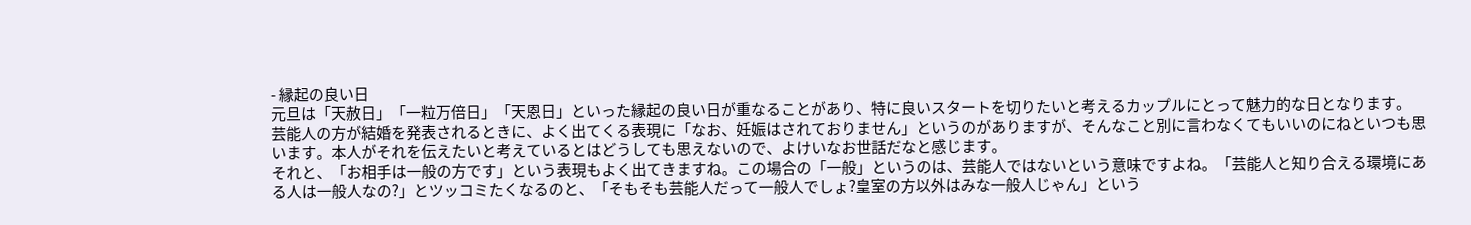- 縁起の良い日
元旦は「天赦日」「一粒万倍日」「天恩日」といった縁起の良い日が重なることがあり、特に良いスタートを切りたいと考えるカップルにとって魅力的な日となります。
芸能人の方が結婚を発表されるときに、よく出てくる表現に「なお、妊娠はされておりません」というのがありますが、そんなこと別に言わなくてもいいのにねといつも思います。本人がそれを伝えたいと考えているとはどうしても思えないので、よけいなお世話だなと感じます。
それと、「お相手は一般の方です」という表現もよく出てきますね。この場合の「一般」というのは、芸能人ではないという意味ですよね。「芸能人と知り合える環境にある人は一般人なの?」とツッコミたくなるのと、「そもそも芸能人だって一般人でしょ?皇室の方以外はみな一般人じゃん」という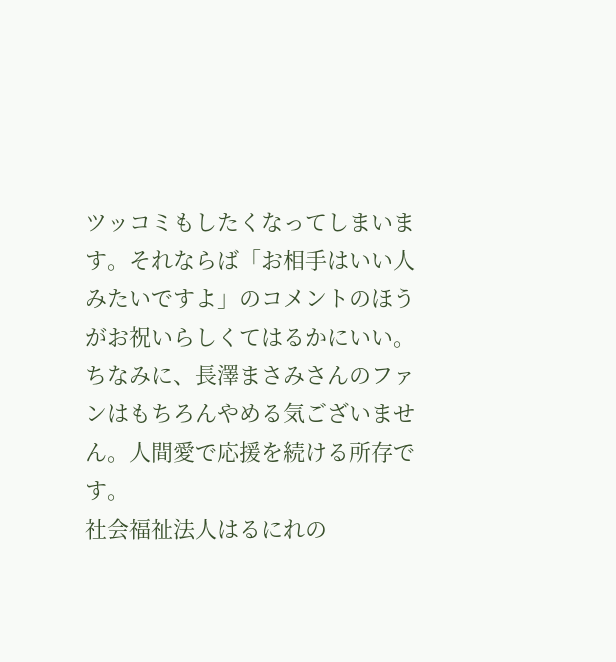ツッコミもしたくなってしまいます。それならば「お相手はいい人みたいですよ」のコメントのほうがお祝いらしくてはるかにいい。
ちなみに、長澤まさみさんのファンはもちろんやめる気ございません。人間愛で応援を続ける所存です。
社会福祉法人はるにれの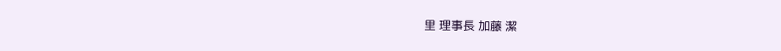里 理事長 加藤 潔